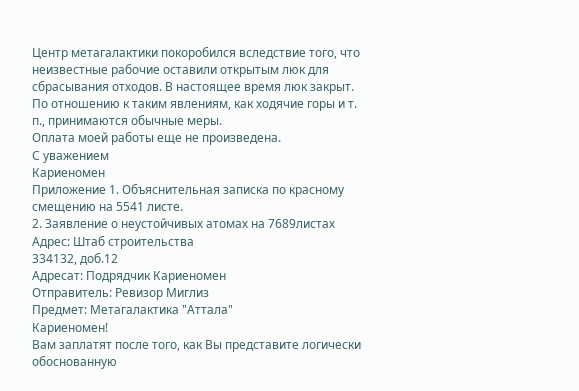Центр метагалактики покоробился вследствие того, что неизвестные рабочие оставили открытым люк для сбрасывания отходов. В настоящее время люк закрыт.
По отношению к таким явлениям, как ходячие горы и т. п., принимаются обычные меры.
Оплата моей работы еще не произведена.
С уважением
Кариеномен
Приложение 1. Объяснительная записка по красному
смещению на 5541 листе.
2. Заявление о неустойчивых атомах на 7689листах
Адрес: Штаб строительства
334132, доб.12
Адресат: Подрядчик Кариеномен
Отправитель: Ревизор Миглиз
Предмет: Метагалактика "Аттала"
Кариеномен!
Вам заплатят после того, как Вы представите логически обоснованную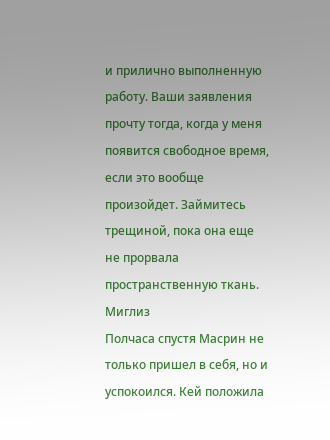и прилично выполненную работу. Ваши заявления прочту тогда, когда у меня появится свободное время, если это вообще произойдет. Займитесь трещиной, пока она еще не прорвала пространственную ткань.
Миглиз
Полчаса спустя Масрин не только пришел в себя, но и
успокоился. Кей положила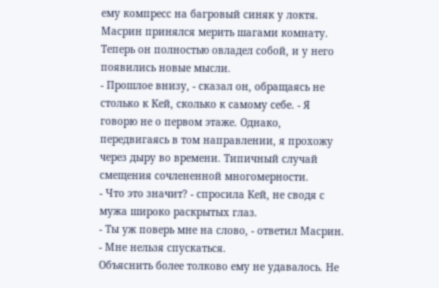ему компресс на багровый синяк у локтя. Масрин принялся мерить шагами комнату. Теперь он полностью овладел собой, и у него появились новые мысли.
- Прошлое внизу, - сказал он, обращаясь не столько к Кей, сколько к самому себе. - Я говорю не о первом этаже. Однако, передвигаясь в том направлении, я прохожу через дыру во времени. Типичный случай смещения сочлененной многомерности.
- Что это значит? - спросила Кей, не сводя с мужа широко раскрытых глаз.
- Ты уж поверь мне на слово, - ответил Масрин. - Мне нельзя спускаться.
Объяснить более толково ему не удавалось. Не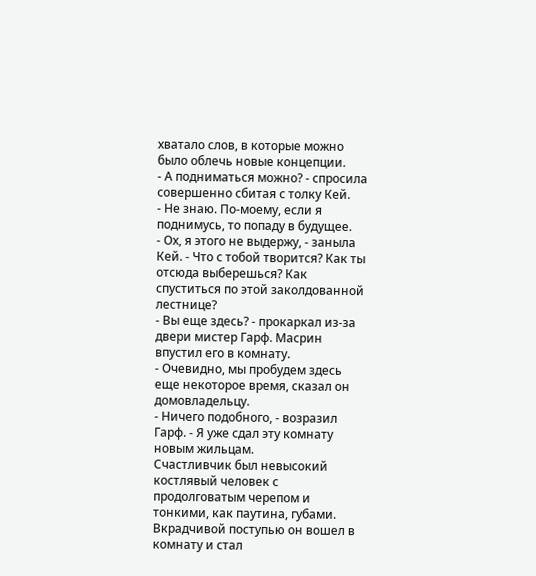хватало слов, в которые можно было облечь новые концепции.
- А подниматься можно? - спросила совершенно сбитая с толку Кей.
- Не знаю. По-моему, если я поднимусь, то попаду в будущее.
- Ох, я этого не выдержу, - заныла Кей. - Что с тобой творится? Как ты отсюда выберешься? Как спуститься по этой заколдованной лестнице?
- Вы еще здесь? - прокаркал из-за двери мистер Гарф. Масрин впустил его в комнату.
- Очевидно, мы пробудем здесь еще некоторое время, сказал он домовладельцу.
- Ничего подобного, - возразил Гарф. - Я уже сдал эту комнату новым жильцам.
Счастливчик был невысокий костлявый человек с продолговатым черепом и тонкими, как паутина, губами. Вкрадчивой поступью он вошел в комнату и стал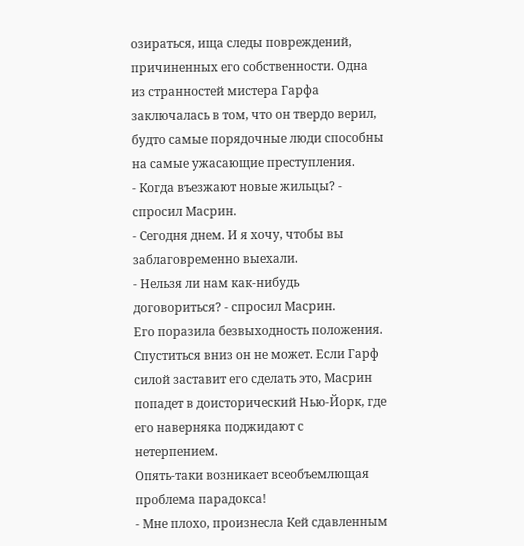озираться, ища следы повреждений, причиненных его собственности. Одна из странностей мистера Гарфа заключалась в том, что он твердо верил, будто самые порядочные люди способны на самые ужасающие преступления.
- Когда въезжают новые жильцы? - спросил Масрин.
- Сегодня днем. И я хочу, чтобы вы заблаговременно выехали.
- Нельзя ли нам как-нибудь договориться? - спросил Масрин.
Его поразила безвыходность положения. Спуститься вниз он не может. Если Гарф силой заставит его сделать это, Масрин попадет в доисторический Нью-Йорк, где его наверняка поджидают с нетерпением.
Опять-таки возникает всеобъемлющая проблема парадокса!
- Мне плохо, произнесла Кей сдавленным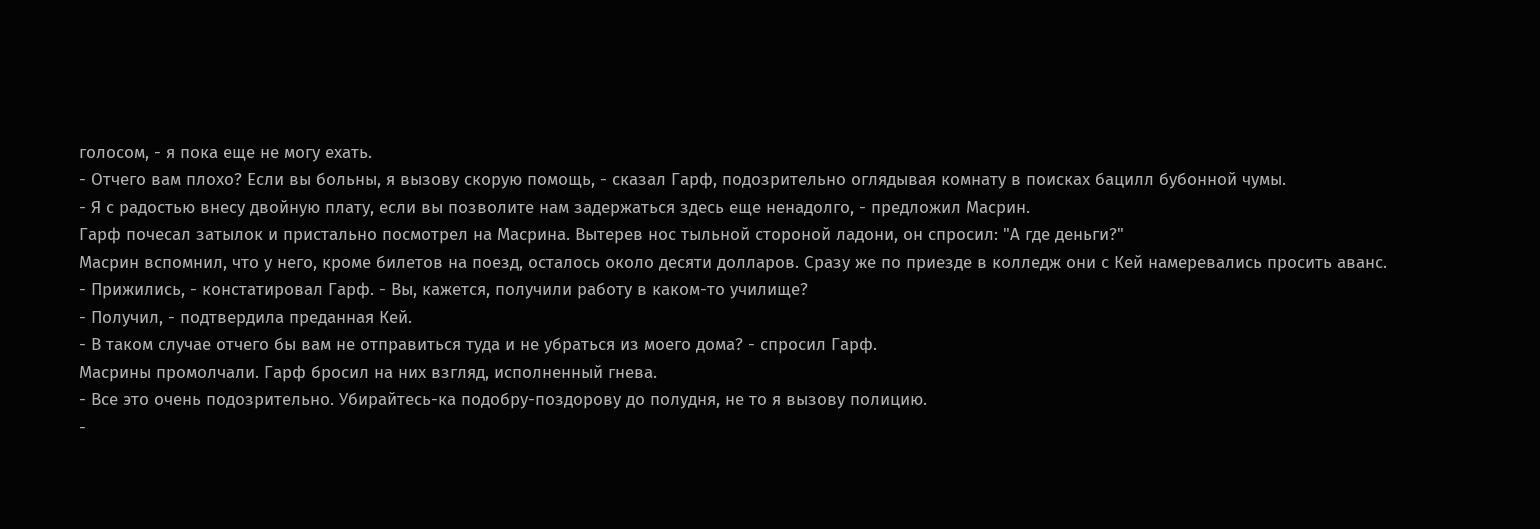голосом, - я пока еще не могу ехать.
- Отчего вам плохо? Если вы больны, я вызову скорую помощь, - сказал Гарф, подозрительно оглядывая комнату в поисках бацилл бубонной чумы.
- Я с радостью внесу двойную плату, если вы позволите нам задержаться здесь еще ненадолго, - предложил Масрин.
Гарф почесал затылок и пристально посмотрел на Масрина. Вытерев нос тыльной стороной ладони, он спросил: "А где деньги?"
Масрин вспомнил, что у него, кроме билетов на поезд, осталось около десяти долларов. Сразу же по приезде в колледж они с Кей намеревались просить аванс.
- Прижились, - констатировал Гарф. - Вы, кажется, получили работу в каком-то училище?
- Получил, - подтвердила преданная Кей.
- В таком случае отчего бы вам не отправиться туда и не убраться из моего дома? - спросил Гарф.
Масрины промолчали. Гарф бросил на них взгляд, исполненный гнева.
- Все это очень подозрительно. Убирайтесь-ка подобру-поздорову до полудня, не то я вызову полицию.
-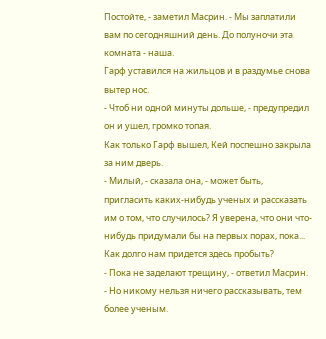Постойте, - заметил Масрин. - Мы заплатили вам по сегодняшний день. До полуночи эта комната - наша.
Гарф уставился на жильцов и в раздумье снова вытер нос.
- Чтоб ни одной минуты дольше, - предупредил он и ушел, громко топая.
Как только Гарф вышел, Кей поспешно закрыла за ним дверь.
- Милый, - сказала она, - может быть, пригласить каких-нибудь ученых и рассказать им о том, что случилось? Я уверена, что они что-нибудь придумали бы на первых порах, пока... Как долго нам придется здесь пробыть?
- Пока не заделают трещину, - ответил Масрин. - Но никому нельзя ничего рассказывать, тем более ученым.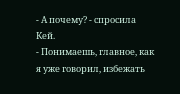- А почему? - спросила Кей.
- Понимаешь, главное, как я уже говорил, избежать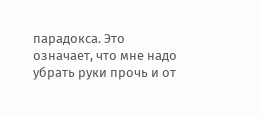парадокса. Это означает, что мне надо убрать руки прочь и от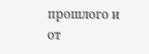прошлого и от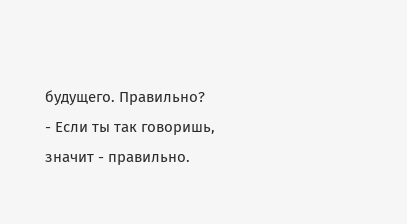будущего. Правильно?
- Если ты так говоришь, значит - правильно.